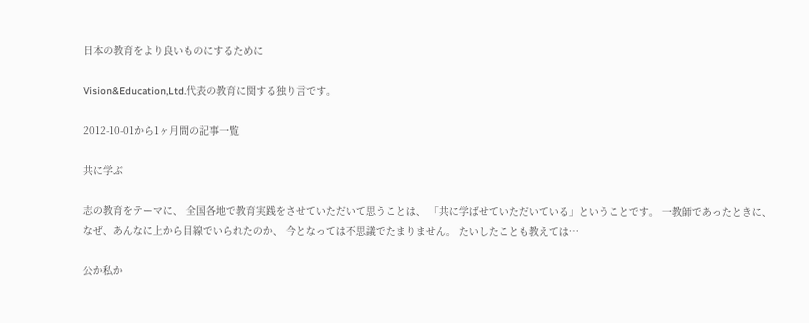日本の教育をより良いものにするために

Vision&Education,Ltd.代表の教育に関する独り言です。

2012-10-01から1ヶ月間の記事一覧

共に学ぶ

志の教育をテーマに、 全国各地で教育実践をさせていただいて思うことは、 「共に学ばせていただいている」ということです。 一教師であったときに、 なぜ、あんなに上から目線でいられたのか、 今となっては不思議でたまりません。 たいしたことも教えては…

公か私か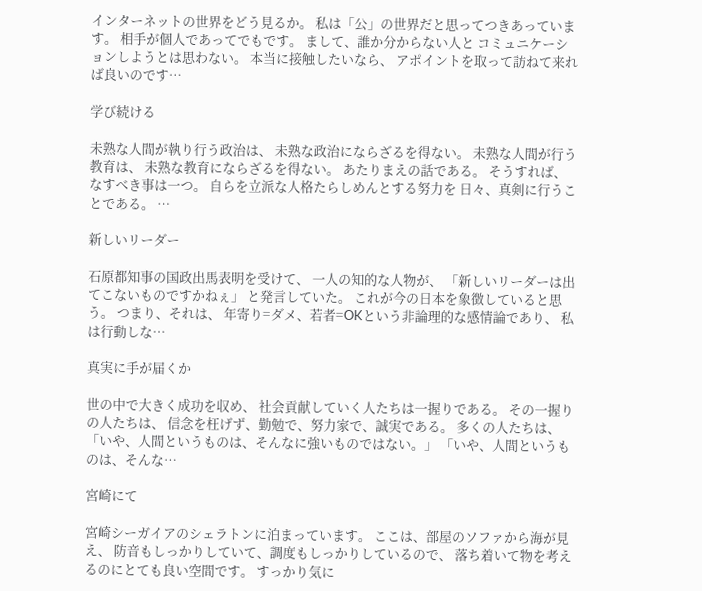インターネットの世界をどう見るか。 私は「公」の世界だと思ってつきあっています。 相手が個人であってでもです。 まして、誰か分からない人と コミュニケーションしようとは思わない。 本当に接触したいなら、 アポイントを取って訪ねて来れば良いのです…

学び続ける

未熟な人間が執り行う政治は、 未熟な政治にならざるを得ない。 未熟な人間が行う教育は、 未熟な教育にならざるを得ない。 あたりまえの話である。 そうすれば、なすべき事は一つ。 自らを立派な人格たらしめんとする努力を 日々、真剣に行うことである。 …

新しいリーダー

石原都知事の国政出馬表明を受けて、 一人の知的な人物が、 「新しいリーダーは出てこないものですかねぇ」 と発言していた。 これが今の日本を象徴していると思う。 つまり、それは、 年寄り=ダメ、若者=OKという非論理的な感情論であり、 私は行動しな…

真実に手が届くか

世の中で大きく成功を収め、 社会貢献していく人たちは一握りである。 その一握りの人たちは、 信念を枉げず、勤勉で、努力家で、誠実である。 多くの人たちは、 「いや、人間というものは、そんなに強いものではない。」 「いや、人間というものは、そんな…

宮崎にて

宮崎シーガイアのシェラトンに泊まっています。 ここは、部屋のソファから海が見え、 防音もしっかりしていて、調度もしっかりしているので、 落ち着いて物を考えるのにとても良い空間です。 すっかり気に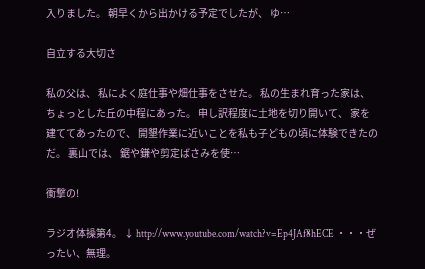入りました。 朝早くから出かける予定でしたが、 ゆ…

自立する大切さ

私の父は、 私によく庭仕事や畑仕事をさせた。 私の生まれ育った家は、 ちょっとした丘の中程にあった。 申し訳程度に土地を切り開いて、 家を建ててあったので、 開墾作業に近いことを私も子どもの頃に体験できたのだ。 裏山では、 鋸や鎌や剪定ばさみを使…

衝撃の!

ラジオ体操第4。 ↓ http://www.youtube.com/watch?v=Ep4JAf8hECE ・・・ぜったい、無理。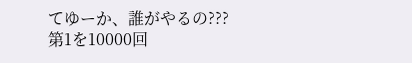てゆーか、誰がやるの??? 第1を10000回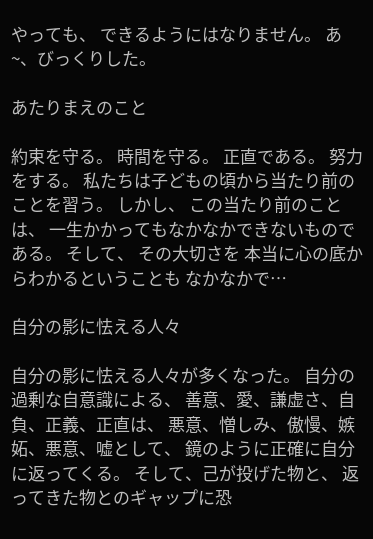やっても、 できるようにはなりません。 あ~、びっくりした。

あたりまえのこと

約束を守る。 時間を守る。 正直である。 努力をする。 私たちは子どもの頃から当たり前のことを習う。 しかし、 この当たり前のことは、 一生かかってもなかなかできないものである。 そして、 その大切さを 本当に心の底からわかるということも なかなかで…

自分の影に怯える人々

自分の影に怯える人々が多くなった。 自分の過剰な自意識による、 善意、愛、謙虚さ、自負、正義、正直は、 悪意、憎しみ、傲慢、嫉妬、悪意、嘘として、 鏡のように正確に自分に返ってくる。 そして、己が投げた物と、 返ってきた物とのギャップに恐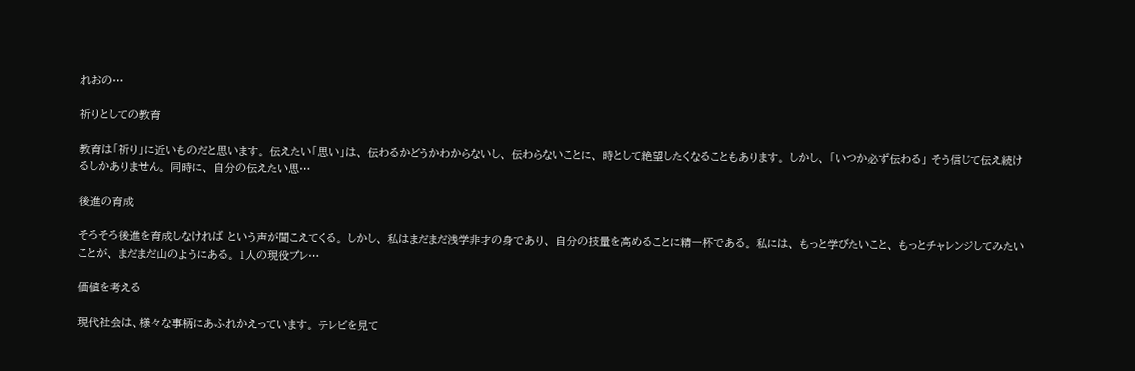れおの…

祈りとしての教育

教育は「祈り」に近いものだと思います。 伝えたい「思い」は、 伝わるかどうかわからないし、 伝わらないことに、 時として絶望したくなることもあります。 しかし、 「いつか必ず伝わる」 そう信じて伝え続けるしかありません。 同時に、 自分の伝えたい思…

後進の育成

そろそろ後進を育成しなければ という声が聞こえてくる。 しかし、 私はまだまだ浅学非才の身であり、 自分の技量を高めることに精一杯である。 私には、 もっと学びたいこと、 もっとチャレンジしてみたいことが、 まだまだ山のようにある。 1人の現役プレ…

価値を考える

現代社会は、様々な事柄にあふれかえっています。 テレビを見て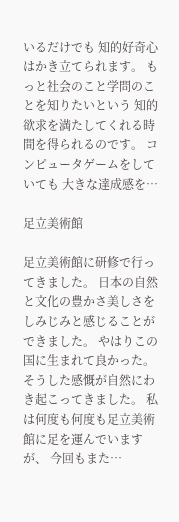いるだけでも 知的好奇心はかき立てられます。 もっと社会のこと学問のことを知りたいという 知的欲求を満たしてくれる時間を得られるのです。 コンピュータゲームをしていても 大きな達成感を…

足立美術館

足立美術館に研修で行ってきました。 日本の自然と文化の豊かさ美しさを しみじみと感じることができました。 やはりこの国に生まれて良かった。 そうした感慨が自然にわき起こってきました。 私は何度も何度も足立美術館に足を運んでいますが、 今回もまた…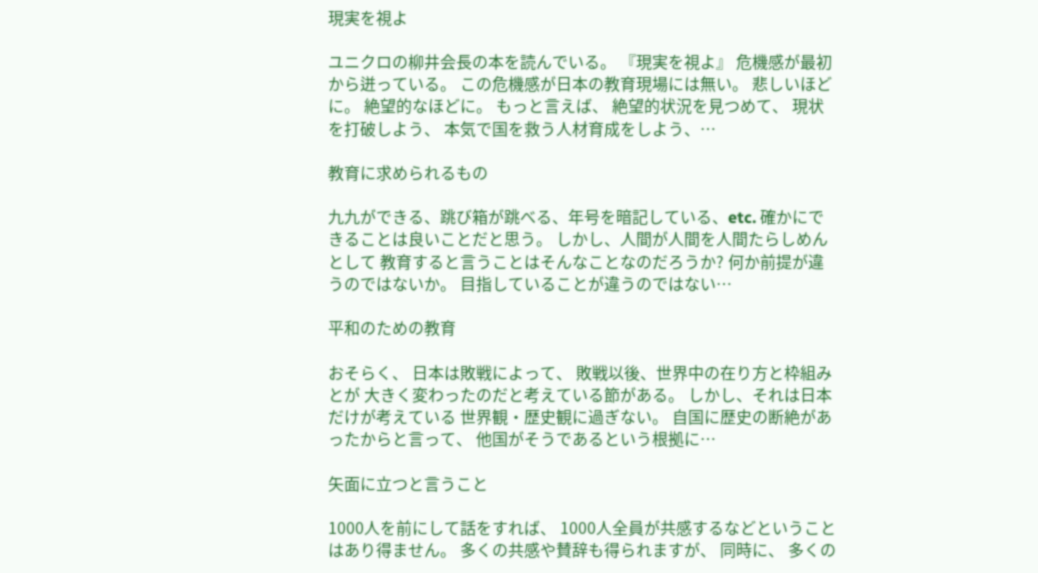現実を視よ

ユニクロの柳井会長の本を読んでいる。 『現実を視よ』 危機感が最初から迸っている。 この危機感が日本の教育現場には無い。 悲しいほどに。 絶望的なほどに。 もっと言えば、 絶望的状況を見つめて、 現状を打破しよう、 本気で国を救う人材育成をしよう、…

教育に求められるもの

九九ができる、跳び箱が跳べる、年号を暗記している、etc. 確かにできることは良いことだと思う。 しかし、人間が人間を人間たらしめんとして 教育すると言うことはそんなことなのだろうか? 何か前提が違うのではないか。 目指していることが違うのではない…

平和のための教育

おそらく、 日本は敗戦によって、 敗戦以後、世界中の在り方と枠組みとが 大きく変わったのだと考えている節がある。 しかし、それは日本だけが考えている 世界観・歴史観に過ぎない。 自国に歴史の断絶があったからと言って、 他国がそうであるという根拠に…

矢面に立つと言うこと

1000人を前にして話をすれば、 1000人全員が共感するなどということはあり得ません。 多くの共感や賛辞も得られますが、 同時に、 多くの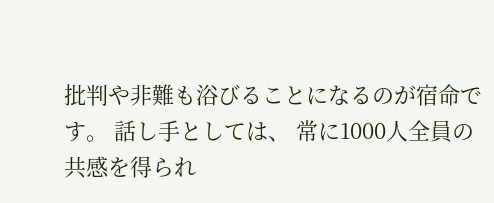批判や非難も浴びることになるのが宿命です。 話し手としては、 常に1000人全員の共感を得られ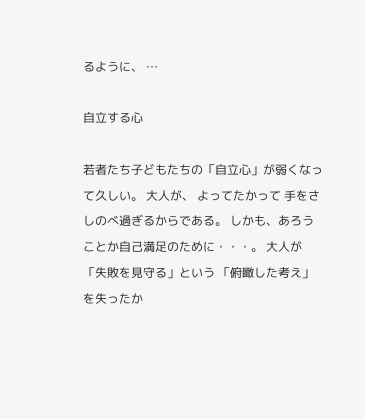るように、 …

自立する心

若者たち子どもたちの「自立心」が弱くなって久しい。 大人が、 よってたかって 手をさしのべ過ぎるからである。 しかも、あろうことか自己満足のために・・・。 大人が 「失敗を見守る」という 「俯瞰した考え」を失ったか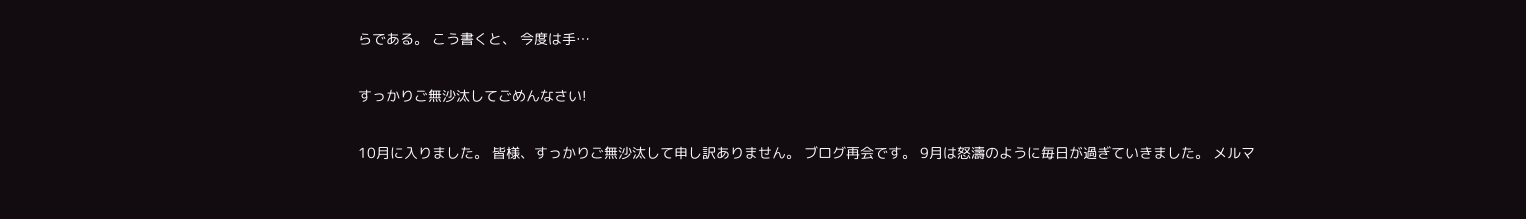らである。 こう書くと、 今度は手…

すっかりご無沙汰してごめんなさい!

10月に入りました。 皆様、すっかりご無沙汰して申し訳ありません。 ブログ再会です。 9月は怒濤のように毎日が過ぎていきました。 メルマ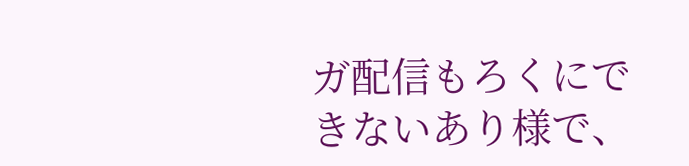ガ配信もろくにできないあり様で、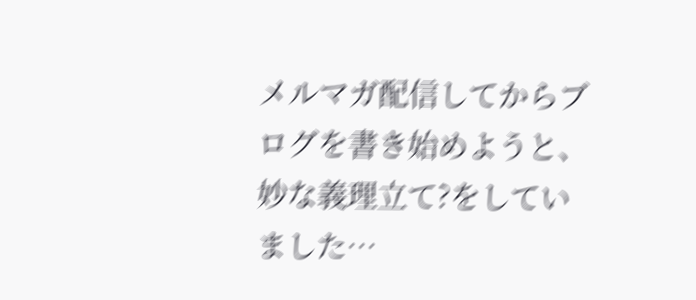メルマガ配信してからブログを書き始めようと、 妙な義理立て?をしていました…